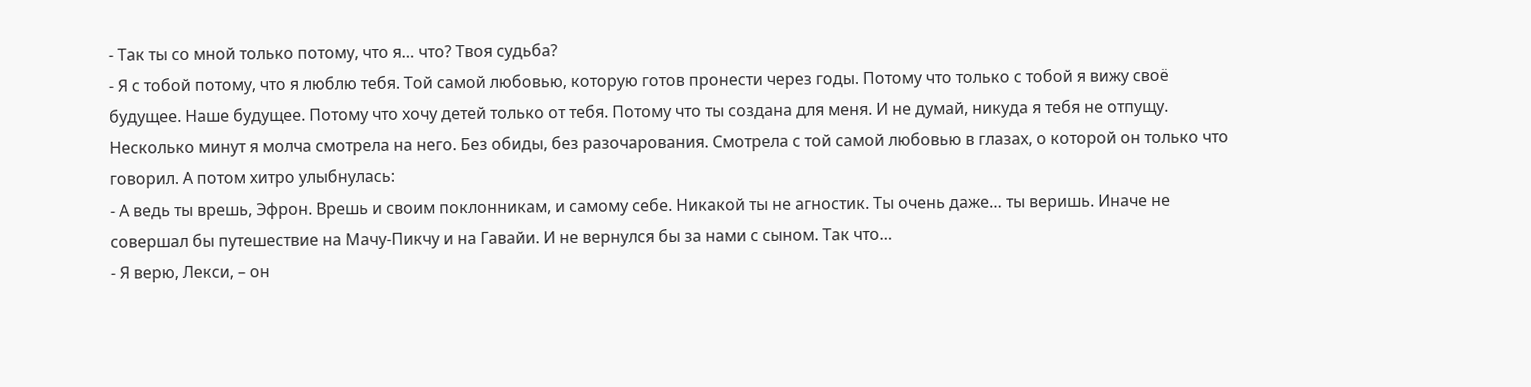- Так ты со мной только потому, что я… что? Твоя судьба?
- Я с тобой потому, что я люблю тебя. Той самой любовью, которую готов пронести через годы. Потому что только с тобой я вижу своё будущее. Наше будущее. Потому что хочу детей только от тебя. Потому что ты создана для меня. И не думай, никуда я тебя не отпущу.
Несколько минут я молча смотрела на него. Без обиды, без разочарования. Смотрела с той самой любовью в глазах, о которой он только что говорил. А потом хитро улыбнулась:
- А ведь ты врешь, Эфрон. Врешь и своим поклонникам, и самому себе. Никакой ты не агностик. Ты очень даже… ты веришь. Иначе не совершал бы путешествие на Мачу-Пикчу и на Гавайи. И не вернулся бы за нами с сыном. Так что…
- Я верю, Лекси, – он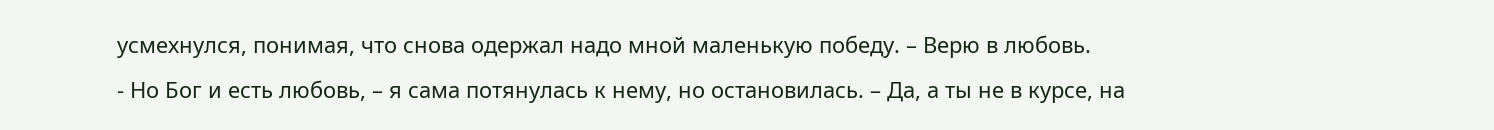усмехнулся, понимая, что снова одержал надо мной маленькую победу. – Верю в любовь.
- Но Бог и есть любовь, – я сама потянулась к нему, но остановилась. – Да, а ты не в курсе, на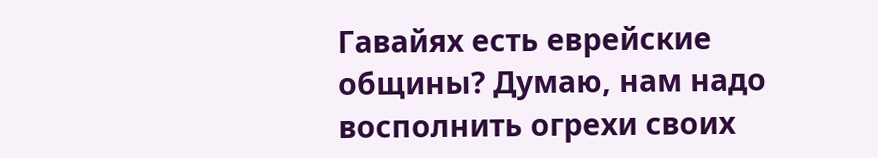Гавайях есть еврейские общины? Думаю, нам надо восполнить огрехи своих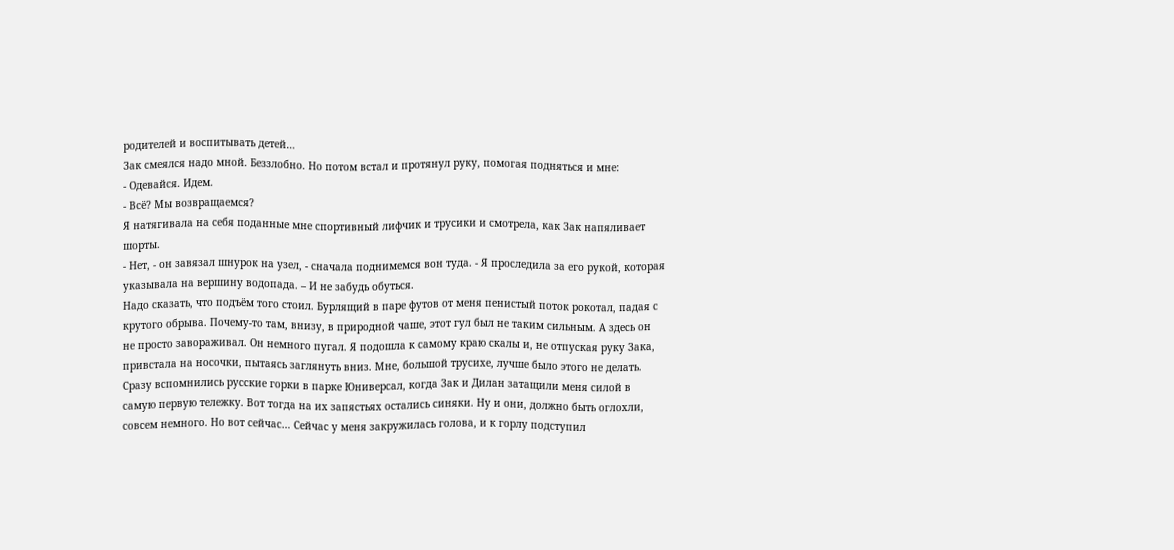родителей и воспитывать детей…
Зак смеялся надо мной. Беззлобно. Но потом встал и протянул руку, помогая подняться и мне:
- Одевайся. Идем.
- Всё? Мы возвращаемся?
Я натягивала на себя поданные мне спортивный лифчик и трусики и смотрела, как Зак напяливает шорты.
- Нет, - он завязал шнурок на узел, - сначала поднимемся вон туда. - Я проследила за его рукой, которая указывала на вершину водопада. – И не забудь обуться.
Надо сказать, что подъём того стоил. Бурлящий в паре футов от меня пенистый поток рокотал, падая с крутого обрыва. Почему-то там, внизу, в природной чаше, этот гул был не таким сильным. А здесь он не просто завораживал. Он немного пугал. Я подошла к самому краю скалы и, не отпуская руку Зака, привстала на носочки, пытаясь заглянуть вниз. Мне, большой трусихе, лучше было этого не делать. Сразу вспомнились русские горки в парке Юниверсал, когда Зак и Дилан затащили меня силой в самую первую тележку. Вот тогда на их запястьях остались синяки. Ну и они, должно быть оглохли, совсем немного. Но вот сейчас… Сейчас у меня закружилась голова, и к горлу подступил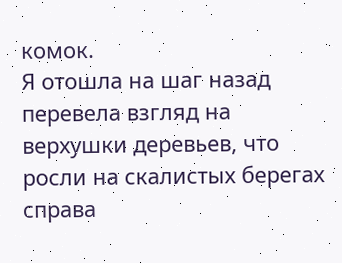комок.
Я отошла на шаг назад перевела взгляд на верхушки деревьев, что росли на скалистых берегах справа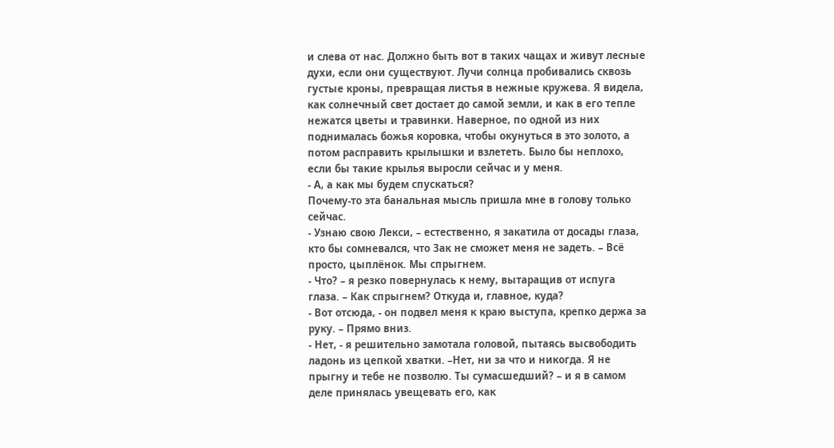и слева от нас. Должно быть вот в таких чащах и живут лесные духи, если они существуют. Лучи солнца пробивались сквозь густые кроны, превращая листья в нежные кружева. Я видела, как солнечный свет достает до самой земли, и как в его тепле нежатся цветы и травинки. Наверное, по одной из них поднималась божья коровка, чтобы окунуться в это золото, а потом расправить крылышки и взлететь. Было бы неплохо, если бы такие крылья выросли сейчас и у меня.
- А, а как мы будем спускаться?
Почему-то эта банальная мысль пришла мне в голову только сейчас.
- Узнаю свою Лекси, – естественно, я закатила от досады глаза, кто бы сомневался, что Зак не сможет меня не задеть. – Всё просто, цыплёнок. Мы спрыгнем.
- Что? – я резко повернулась к нему, вытаращив от испуга глаза. – Как спрыгнем? Откуда и, главное, куда?
- Вот отсюда, - он подвел меня к краю выступа, крепко держа за руку. – Прямо вниз.
- Нет, - я решительно замотала головой, пытаясь высвободить ладонь из цепкой хватки. –Нет, ни за что и никогда. Я не прыгну и тебе не позволю. Ты сумасшедший? – и я в самом деле принялась увещевать его, как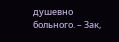душевно больного. – Зак,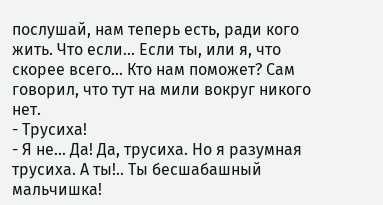послушай, нам теперь есть, ради кого жить. Что если… Если ты, или я, что скорее всего… Кто нам поможет? Сам говорил, что тут на мили вокруг никого нет.
- Трусиха!
- Я не… Да! Да, трусиха. Но я разумная трусиха. А ты!.. Ты бесшабашный мальчишка!